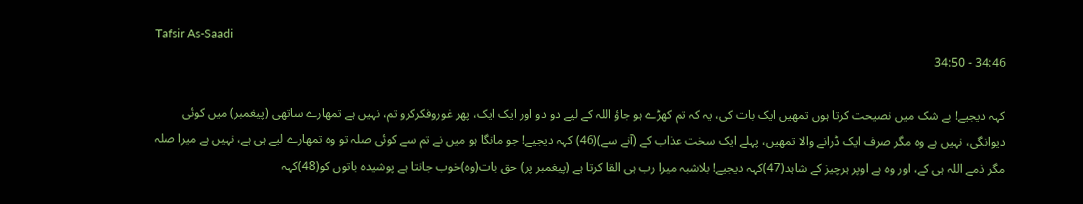Tafsir As-Saadi
34:46 - 34:50

کہہ دیجیے! بے شک میں نصیحت کرتا ہوں تمھیں ایک بات کی، یہ کہ تم کھڑے ہو جاؤ اللہ کے لیے دو دو اور ایک ایک، پھر غوروفکرکرو تم، نہیں ہے تمھارے ساتھی (پیغمبر) میں کوئی دیوانگی، نہیں ہے وہ مگر صرف ایک ڈرانے والا تمھیں، پہلے ایک سخت عذاب کے (آنے سے)(46) کہہ دیجیے! جو مانگا ہو میں نے تم سے کوئی صلہ تو وہ تمھارے لیے ہی ہے، نہیں ہے میرا صلہ مگر ذمے اللہ ہی کے، اور وہ ہے اوپر ہرچیز کے شاہد(47)کہہ دیجیے! بلاشبہ میرا رب ہی القا کرتا ہے (پیغمبر پر) حق بات(وہ)خوب جانتا ہے پوشیدہ باتوں کو(48)کہہ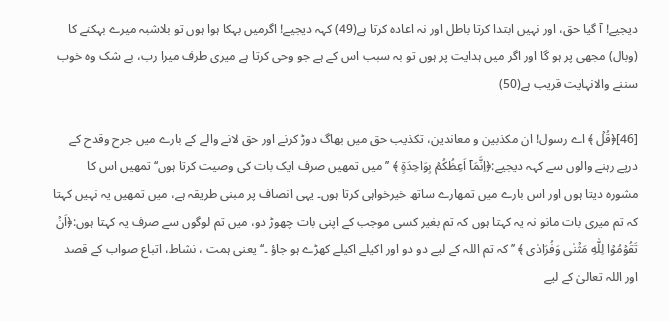دیجیے! آ گیا حق، اور نہیں ابتدا کرتا باطل اور نہ اعادہ کرتا ہے(49) کہہ دیجیے! اگرمیں بہکا ہوا ہوں تو بلاشبہ میرے بہکنے کا (وبال) مجھی پر ہو گا اور اگر میں ہدایت پر ہوں تو بہ سبب اس کے ہے جو وحی کرتا ہے میری طرف میرا رب، بے شک وہ خوب سننے والانہایت قریب ہے(50)

[46]﴿قُلۡ ﴾ اے رسول! ان مکذبین و معاندین، تکذیب حق میں بھاگ دوڑ کرنے اور حق لانے والے کے بارے میں جرح وقدح کے درپے رہنے والوں سے کہہ دیجیے:﴿اِنَّمَاۤ اَعِظُكُمۡ بِوَاحِدَةٍ ﴾ ’’میں تمھیں صرف ایک بات کی وصیت کرتا ہوں‘‘ تمھیں اس کا مشورہ دیتا ہوں اور اس بارے میں تمھارے ساتھ خیرخواہی کرتا ہوں۔ یہی انصاف پر مبنی طریقہ ہے، میں تمھیں یہ نہیں کہتا کہ تم میری بات مانو نہ یہ کہتا ہوں کہ تم بغیر کسی موجب کے اپنی بات چھوڑ دو، میں تم لوگوں سے صرف یہ کہتا ہوں:﴿اَنۡ تَقُوۡمُوۡا لِلّٰهِ مَثۡنٰى وَفُرَادٰى ﴾ ’’ کہ تم اللہ کے لیے دو دو اور اکیلے اکیلے کھڑے ہو جاؤ ۔‘‘ یعنی ہمت ، نشاط، اتباع صواب کے قصد اور اللہ تعالیٰ کے لیے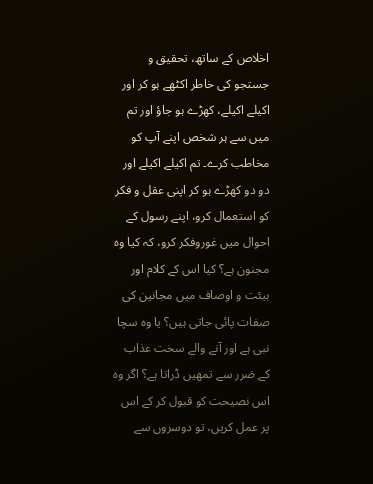اخلاص کے ساتھ، تحقیق و جستجو کی خاطر اکٹھے ہو کر اور اکیلے اکیلے، کھڑے ہو جاؤ اور تم میں سے ہر شخص اپنے آپ کو مخاطب کرے۔ تم اکیلے اکیلے اور دو دو کھڑے ہو کر اپنی عقل و فکر کو استعمال کرو، اپنے رسول کے احوال میں غوروفکر کرو، کہ کیا وہ مجنون ہے؟ کیا اس کے کلام اور ہیئت و اوصاف میں مجانین کی صفات پائی جاتی ہیں؟ یا وہ سچا نبی ہے اور آنے والے سخت عذاب کے ضرر سے تمھیں ڈراتا ہے؟ اگر وہ اس نصیحت کو قبول کر کے اس پر عمل کریں، تو دوسروں سے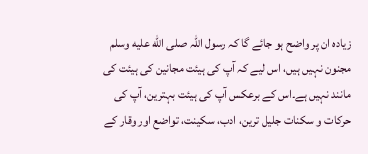زیادہ ان پر واضح ہو جائے گا کہ رسول اللہ صلى الله عليه وسلم مجنون نہیں ہیں، اس لیے کہ آپ کی ہیئت مجانین کی ہیئت کی مانند نہیں ہے۔اس کے برعکس آپ کی ہیئت بہترین، آپ کی حرکات و سکنات جلیل ترین، ادب، سکینت، تواضع اور وقار کے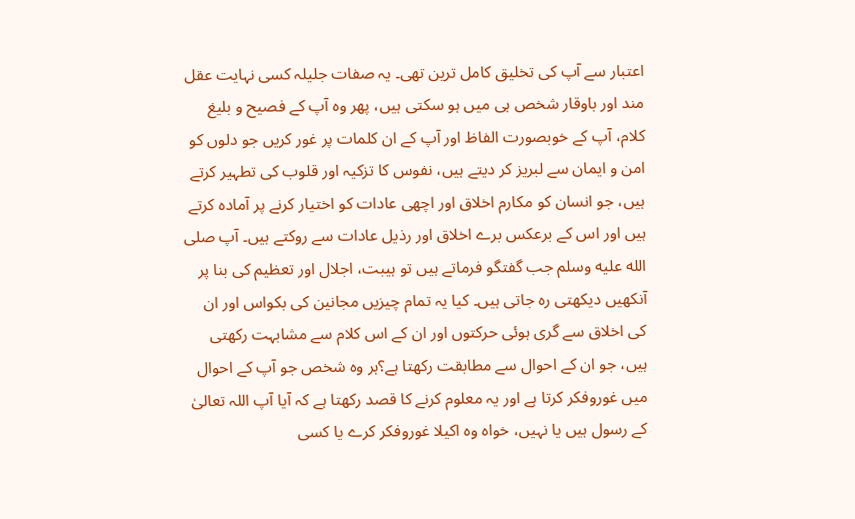اعتبار سے آپ کی تخلیق کامل ترین تھی۔ یہ صفات جلیلہ کسی نہایت عقل مند اور باوقار شخص ہی میں ہو سکتی ہیں، پھر وہ آپ کے فصیح و بلیغ کلام، آپ کے خوبصورت الفاظ اور آپ کے ان کلمات پر غور کریں جو دلوں کو امن و ایمان سے لبریز کر دیتے ہیں، نفوس کا تزکیہ اور قلوب کی تطہیر کرتے ہیں، جو انسان کو مکارم اخلاق اور اچھی عادات کو اختیار کرنے پر آمادہ کرتے ہیں اور اس کے برعکس برے اخلاق اور رذیل عادات سے روکتے ہیں۔ آپ صلى الله عليه وسلم جب گفتگو فرماتے ہیں تو ہیبت، اجلال اور تعظیم کی بنا پر آنکھیں دیکھتی رہ جاتی ہیں۔ کیا یہ تمام چیزیں مجانین کی بکواس اور ان کی اخلاق سے گری ہوئی حرکتوں اور ان کے اس کلام سے مشابہت رکھتی ہیں، جو ان کے احوال سے مطابقت رکھتا ہے؟ہر وہ شخص جو آپ کے احوال میں غوروفکر کرتا ہے اور یہ معلوم کرنے کا قصد رکھتا ہے کہ آیا آپ اللہ تعالیٰ کے رسول ہیں یا نہیں، خواہ وہ اکیلا غوروفکر کرے یا کسی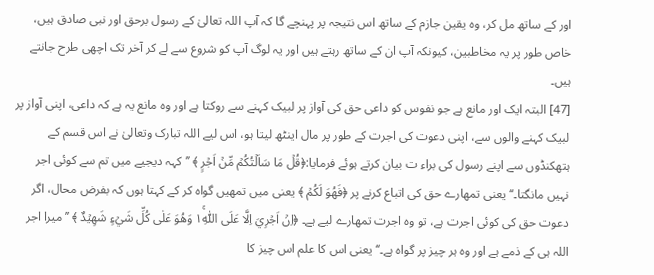اور کے ساتھ مل کر، وہ یقین جازم کے ساتھ اس نتیجہ پر پہنچے گا کہ آپ اللہ تعالیٰ کے رسول برحق اور نبی صادق ہیں، خاص طور پر یہ مخاطبین، کیونکہ آپ ان کے ساتھ رہتے ہیں اور یہ لوگ آپ کو شروع سے لے کر آخر تک اچھی طرح جانتے ہیں۔
[47] البتہ ایک اور مانع ہے جو نفوس کو داعی حق کی آواز پر لبیک کہنے سے روکتا ہے اور وہ مانع یہ ہے کہ داعی، اپنی آواز پر لبیک کہنے والوں سے، اپنی دعوت کی اجرت کے طور پر مال اینٹھ لیتا ہو، اس لیے اللہ تبارک وتعالیٰ نے اس قسم کے ہتھکنڈوں سے اپنے رسول کی براء ت بیان کرتے ہوئے فرمایا:﴿قُلۡ مَا سَاَلۡتُكُمۡ مِّنۡ اَجۡرٍ ﴾ ’’کہہ دیجیے میں تم سے کوئی اجر نہیں مانگتا۔‘‘ یعنی تمھارے حق کی اتباع کرنے پر ﴿فَهُوَ لَكُمۡ ﴾ یعنی میں تمھیں گواہ کر کے کہتا ہوں کہ بفرض محال، اگر دعوت حق کی کوئی اجرت ہے، تو وہ اجرت تمھارے لیے ہے۔ ﴿اِنۡ اَجۡرِيَ اِلَّا عَلَى اللّٰهِ١ۚ وَهُوَ عَلٰى كُلِّ شَيۡءٍ شَهِيۡدٌ ﴾ ’’میرا اجر اللہ ہی کے ذمے ہے اور وہ ہر چیز پر گواہ ہے۔‘‘ یعنی اس کا علم اس چیز کا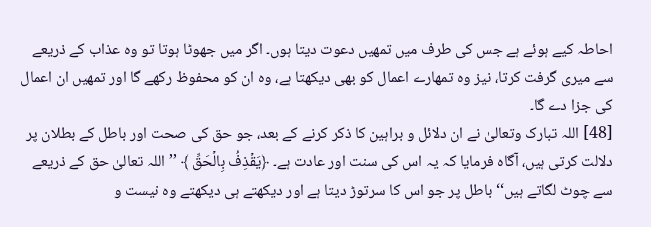احاطہ کیے ہوئے ہے جس کی طرف میں تمھیں دعوت دیتا ہوں۔ اگر میں جھوٹا ہوتا تو وہ عذاب کے ذریعے سے میری گرفت کرتا، نیز وہ تمھارے اعمال کو بھی دیکھتا ہے، وہ ان کو محفوظ رکھے گا اور تمھیں ان اعمال کی جزا دے گا۔
[48] اللہ تبارک وتعالیٰ نے ان دلائل و براہین کا ذکر کرنے کے بعد، جو حق کی صحت اور باطل کے بطلان پر دلالت کرتی ہیں، آگاہ فرمایا کہ یہ اس کی سنت اور عادت ہے۔ ﴿يَقۡذِفُ بِالۡحَقِّ ﴾ ’’اللہ تعالیٰ حق کے ذریعے سے چوٹ لگاتے ہیں‘‘ باطل پر جو اس کا سرتوڑ دیتا ہے اور دیکھتے ہی دیکھتے وہ نیست و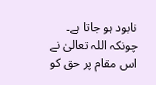نابود ہو جاتا ہے۔ چونکہ اللہ تعالیٰ نے اس مقام پر حق کو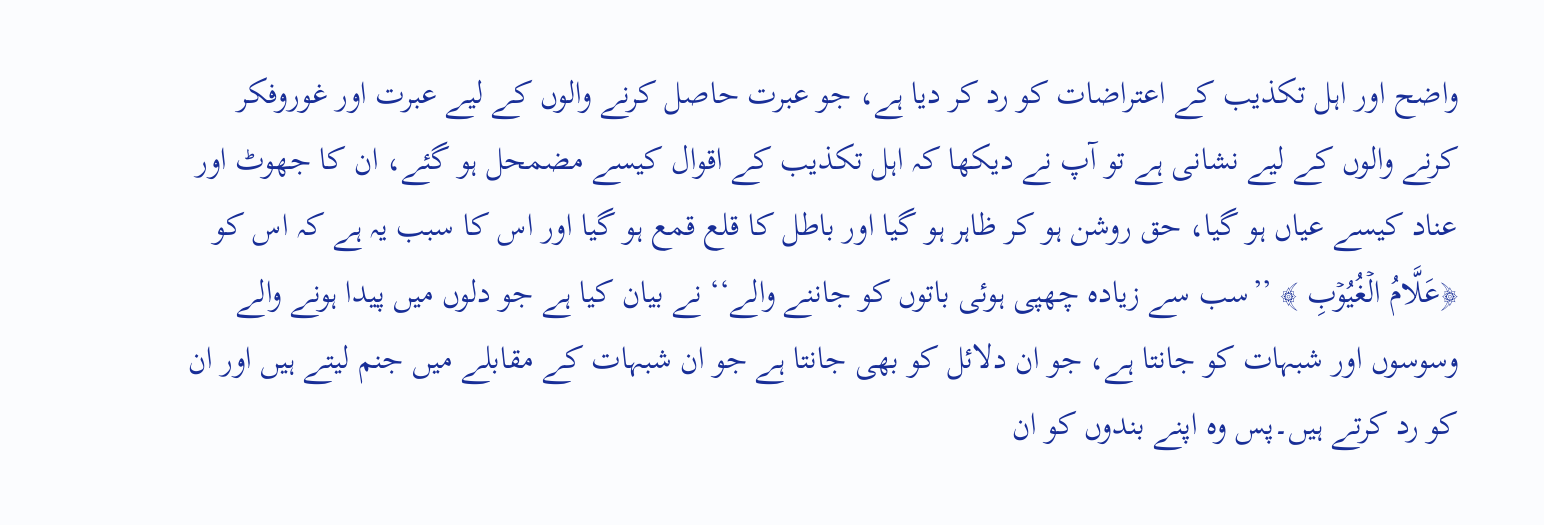واضح اور اہل تکذیب کے اعتراضات کو رد کر دیا ہے، جو عبرت حاصل کرنے والوں کے لیے عبرت اور غوروفکر کرنے والوں کے لیے نشانی ہے تو آپ نے دیکھا کہ اہل تکذیب کے اقوال کیسے مضمحل ہو گئے، ان کا جھوٹ اور عناد کیسے عیاں ہو گیا، حق روشن ہو کر ظاہر ہو گیا اور باطل کا قلع قمع ہو گیا اور اس کا سبب یہ ہے کہ اس کو ﴿عَلَّامُ الۡغُيُوۡبِ ﴾ ’’سب سے زیادہ چھپی ہوئی باتوں کو جاننے والے‘‘ نے بیان کیا ہے جو دلوں میں پیدا ہونے والے وسوسوں اور شبہات کو جانتا ہے، جو ان دلائل کو بھی جانتا ہے جو ان شبہات کے مقابلے میں جنم لیتے ہیں اور ان کو رد کرتے ہیں۔پس وہ اپنے بندوں کو ان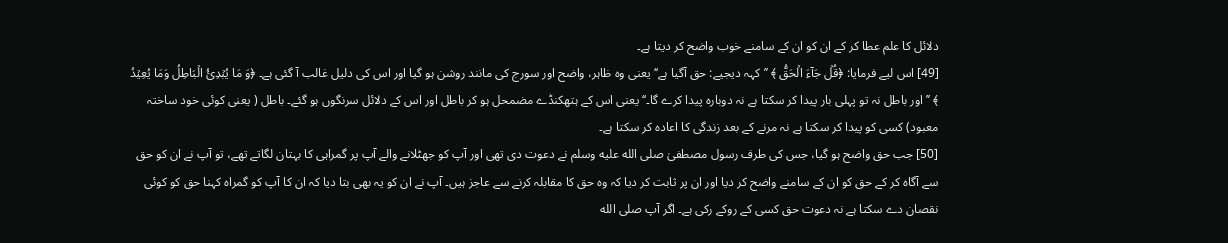دلائل کا علم عطا کر کے ان کو ان کے سامنے خوب واضح کر دیتا ہے۔
[49] اس لیے فرمایا: ﴿قُلۡ جَآءَ الۡحَقُّ ﴾ ’’کہہ دیجیے: حق آگیا ہے‘‘ یعنی وہ ظاہر، واضح اور سورج کی مانند روشن ہو گیا اور اس کی دلیل غالب آ گئی ہے۔ ﴿وَ مَا يُبۡدِئُ الۡبَاطِلُ وَمَا يُعِيۡدُ ﴾ ’’اور باطل نہ تو پہلی بار پیدا کر سکتا ہے نہ دوبارہ پیدا کرے گا۔‘‘ یعنی اس کے ہتھکنڈے مضمحل ہو کر باطل اور اس کے دلائل سرنگوں ہو گئے۔ باطل ( یعنی کوئی خود ساختہ معبود) کسی کو پیدا کر سکتا ہے نہ مرنے کے بعد زندگی کا اعادہ کر سکتا ہے۔
[50] جب حق واضح ہو گیا، جس کی طرف رسول مصطفیٰ صلى الله عليه وسلم نے دعوت دی تھی اور آپ کو جھٹلانے والے آپ پر گمراہی کا بہتان لگاتے تھے، تو آپ نے ان کو حق سے آگاہ کر کے حق کو ان کے سامنے واضح کر دیا اور ان پر ثابت کر دیا کہ وہ حق کا مقابلہ کرنے سے عاجز ہیں۔ آپ نے ان کو یہ بھی بتا دیا کہ ان کا آپ کو گمراہ کہنا حق کو کوئی نقصان دے سکتا ہے نہ دعوت حق کسی کے روکے رکی ہے۔ اگر آپ صلى الله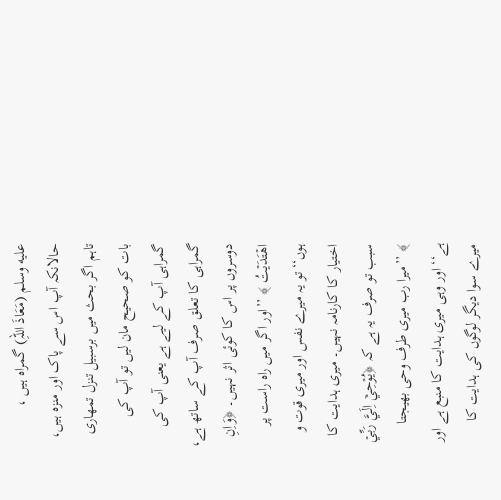عليه وسلم (مَعَاذَ اللہِ) گمراہ ہیں ، حالانکہ آپ اس سے پاک اور منزہ ہیں، تاہم اگر بحث میں برسبیل تنزل تمھاری بات کو صحیح مان لیں تو آپ کی گمراہی آپ کے لیے ہے یعنی آپ کی گمراہی کا تعلق صرف آپ کے ساتھ ہے، دوسروں پر اس کا کوئی اثر نہیں۔ ﴿وَاِنِ اهۡتَدَيۡتُ ﴾ ’’اور اگر میں راہ راست پر ہوں‘‘ تو یہ میرے نفس اور میری قوت و اختیار کا کارنامہ نہیں۔ میری ہدایت کا سبب تو صرف یہ ہے کہ ﴿يُوۡحِيۡۤ اِلَيَّ رَبِّيۡ ﴾ ’’میرا رب میری طرف وحی بھیجتا ہے‘‘ اور وہی میری ہدایت کا منبع ہے اور میرے سوا دیگر لوگوں کی ہدایت کا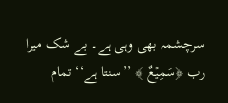سرچشمہ بھی وہی ہے۔ بے شک میرا رب ﴿سَمِيۡعٌ ﴾ ’’سنتا ہے‘‘ تمام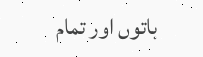باتوں اور تمام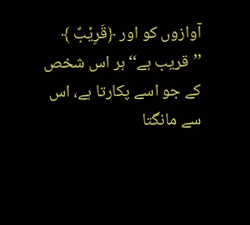آوازوں کو اور ﴿قَرِيۡبٌ ﴾ ’’قریب ہے‘‘ ہر اس شخص کے جو اسے پکارتا ہے، اس سے مانگتا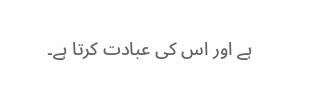ہے اور اس کی عبادت کرتا ہے۔